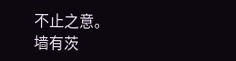不止之意。
墙有茨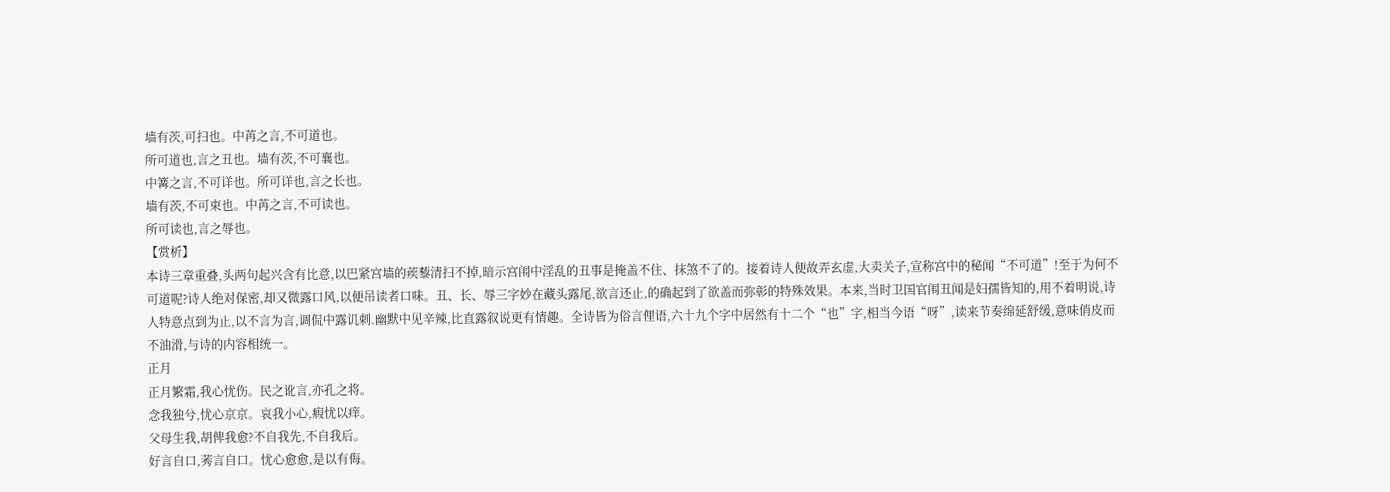墙有茨,可扫也。中苒之言,不可道也。
所可道也,言之丑也。墙有茨,不可襄也。
中篝之言,不可详也。所可详也,言之长也。
墙有茨,不可束也。中苒之言,不可读也。
所可读也,言之辱也。
【赏析】
本诗三章重叠,头两句起兴含有比意,以巴紧宫墙的蒺藜清扫不掉,暗示宫闱中淫乱的丑事是掩盖不住、抹煞不了的。接着诗人便故弄玄虚,大卖关子,宣称宫中的秘闻“不可道”!至于为何不可道呢?诗人绝对保密,却又微露口风,以便吊读者口味。丑、长、辱三字妙在藏头露尾,欲言还止,的确起到了欲盖而弥彰的特殊效果。本来,当时卫国官闱丑闻是妇孺皆知的,用不着明说,诗人特意点到为止,以不言为言,调侃中露讥刺.幽默中见辛辣,比直露叙说更有情趣。全诗皆为俗言俚语,六十九个字中居然有十二个“也”字,相当今语“呀”,读来节奏绵延舒缓,意味俏皮而不油滑,与诗的内容相统一。
正月
正月繁霜,我心忧伤。民之讹言,亦孔之将。
念我独兮,忧心京京。哀我小心,瘕忧以痒。
父母生我,胡俾我愈?不自我先,不自我后。
好言自口,莠言自口。忧心愈愈,是以有侮。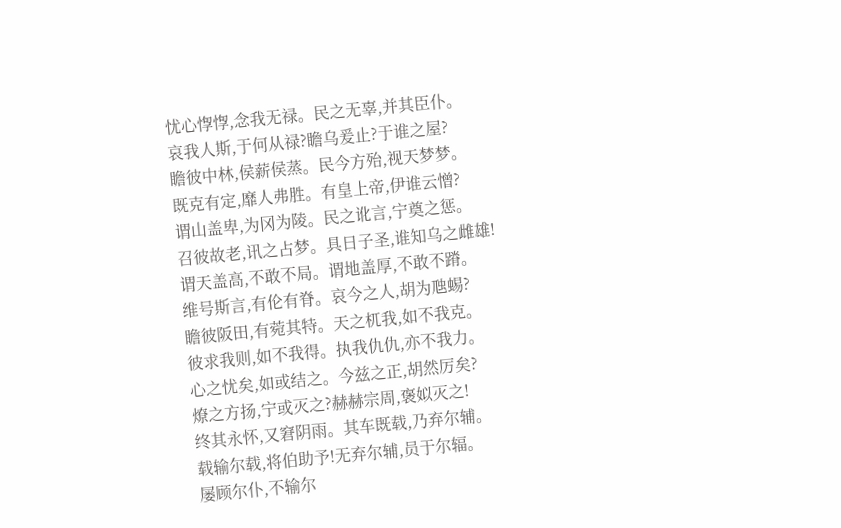忧心惸惸,念我无禄。民之无辜,并其臣仆。
哀我人斯,于何从禄?瞻乌爰止?于谁之屋?
瞻彼中林,侯薪侯蒸。民今方殆,视天梦梦。
既克有定,靡人弗胜。有皇上帝,伊谁云憎?
谓山盖卑,为冈为陵。民之讹言,宁奠之惩。
召彼故老,讯之占梦。具日子圣,谁知乌之雌雄!
谓天盖高,不敢不局。谓地盖厚,不敢不蹐。
维号斯言,有伦有脊。哀今之人,胡为虺蜴?
瞻彼阪田,有菀其特。天之杌我,如不我克。
彼求我则,如不我得。执我仇仇,亦不我力。
心之忧矣,如或结之。今兹之正,胡然厉矣?
燎之方扬,宁或灭之?赫赫宗周,褒姒灭之!
终其永怀,又窘阴雨。其车既载,乃弃尔辅。
载输尔载,将伯助予!无弃尔辅,员于尔辐。
屡顾尔仆,不输尔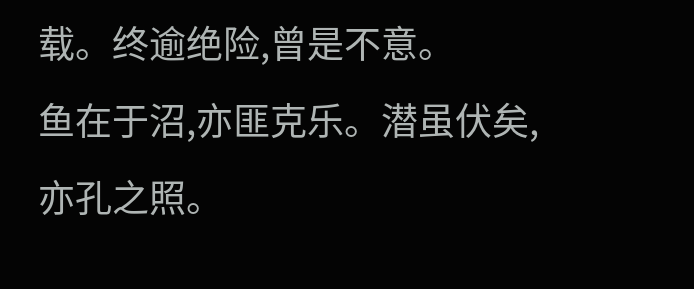载。终逾绝险,曾是不意。
鱼在于沼,亦匪克乐。潜虽伏矣,亦孔之照。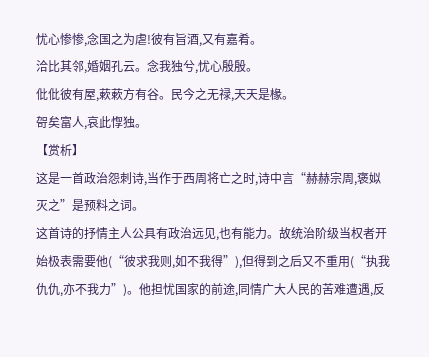忧心惨惨,念国之为虐!彼有旨酒,又有嘉肴。
洽比其邻,婚姻孔云。念我独兮,忧心殷殷。
仳仳彼有屋,蔌蔌方有谷。民今之无禄,天天是椽。
哿矣富人,哀此惸独。
【赏析】
这是一首政治怨刺诗,当作于西周将亡之时,诗中言“赫赫宗周,褒姒灭之”是预料之词。
这首诗的抒情主人公具有政治远见,也有能力。故统治阶级当权者开始极表需要他(“彼求我则,如不我得”),但得到之后又不重用(“执我仇仇,亦不我力”)。他担忧国家的前途,同情广大人民的苦难遭遇,反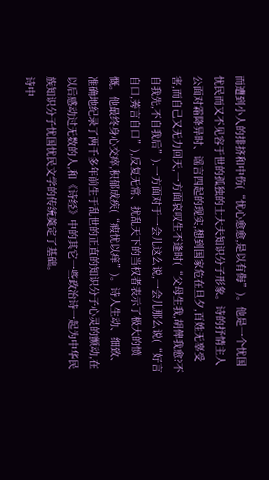而遭到小人的排挤和中伤(“忧心愈愈,是以有侮”)。他是一个忧国忧民而又不见容于世的孤独的士大夫知识分子形象。诗的抒情主人公面对霜降异时、谣言四起的现实,想到国家危在旦夕,百姓无辜受害,而自己又无力回天,一方面哀叹生不逢时(“父母生我,胡俾我愈?不自我先,不自我后”).一方面对于一会儿这么说,一会儿那么说(“好言自口,莠言自口”),反复无常、扰乱天下的当权者表示了极大的愤慨。他最终身心交瘁,积郁成疾(“瘕忧以痒”)。诗人生动、细致、准确地纪录了两千多年前生于乱世的正直的知识分子心灵的颤动,在以后感动过无数的人,和《诗经》中的其它一些政治诗一起为中华民族知识分子忧国忧民文学的传统奠定了基础。
诗中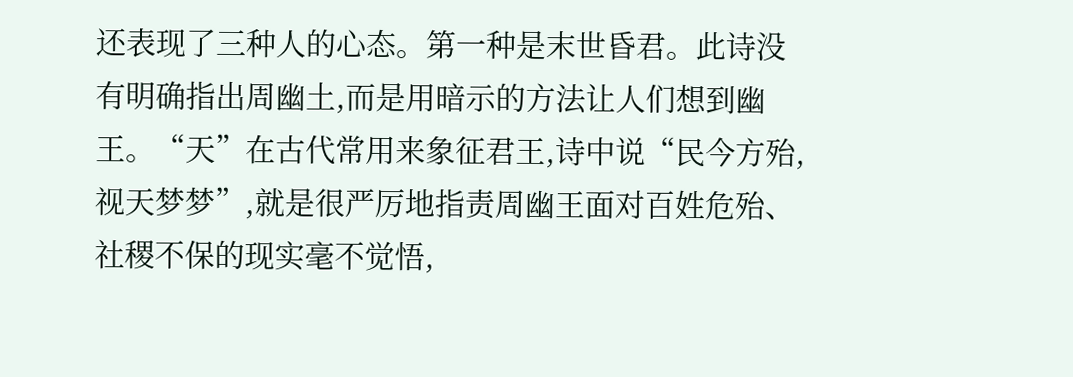还表现了三种人的心态。第一种是末世昏君。此诗没有明确指出周幽土,而是用暗示的方法让人们想到幽王。“天”在古代常用来象征君王,诗中说“民今方殆,视天梦梦”,就是很严厉地指责周幽王面对百姓危殆、社稷不保的现实毫不觉悟,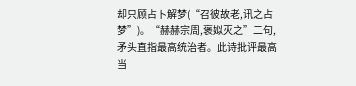却只顾占卜解梦(“召彼故老,讯之占梦”)。“赫赫宗周,褒姒灭之”二句,矛头直指最高统治者。此诗批评最高当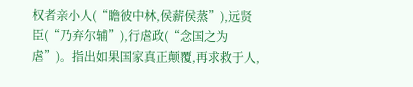权者亲小人(“瞻彼中林,侯薪侯蒸”),远贤臣(“乃弃尔辅”),行虐政(“念国之为虐”)。指出如果国家真正颠覆,再求救于人,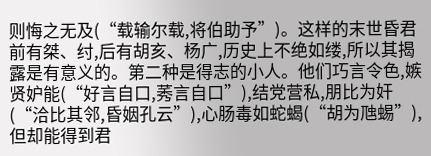则悔之无及(“载输尔载,将伯助予”)。这样的末世昏君前有桀、纣,后有胡亥、杨广,历史上不绝如缕,所以其揭露是有意义的。第二种是得志的小人。他们巧言令色,嫉贤妒能(“好言自口,莠言自口”),结党营私,朋比为奸(“洽比其邻,昏姻孔云”),心肠毒如蛇蝎(“胡为虺蜴”),但却能得到君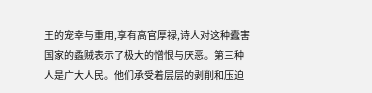王的宠幸与重用,享有高官厚禄,诗人对这种蠹害国家的蟊贼表示了极大的憎恨与厌恶。第三种人是广大人民。他们承受着层层的剥削和压迫